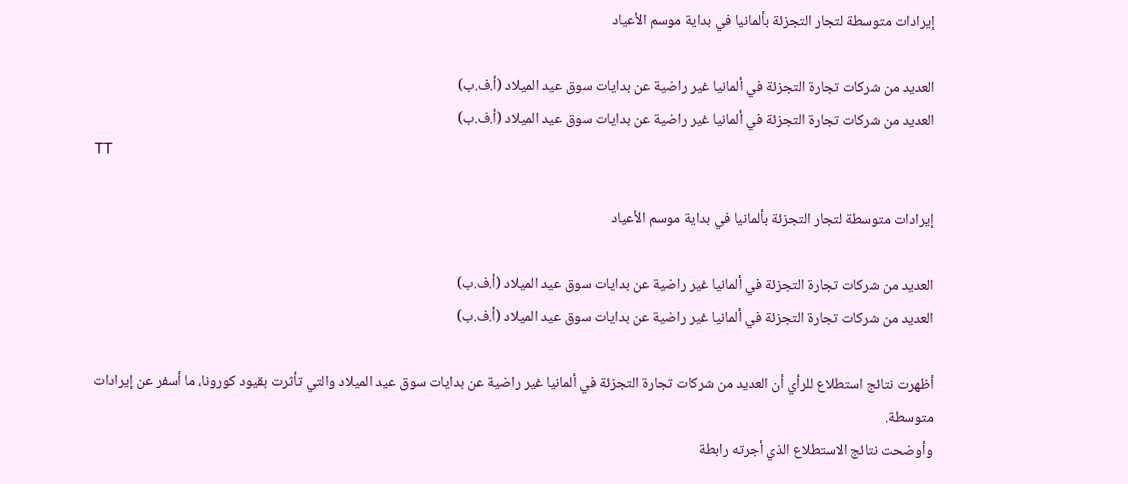إيرادات متوسطة لتجار التجزئة بألمانيا في بداية موسم الأعياد

العديد من شركات تجارة التجزئة في ألمانيا غير راضية عن بدايات سوق عيد الميلاد (أ.ف.ب)
العديد من شركات تجارة التجزئة في ألمانيا غير راضية عن بدايات سوق عيد الميلاد (أ.ف.ب)
TT

إيرادات متوسطة لتجار التجزئة بألمانيا في بداية موسم الأعياد

العديد من شركات تجارة التجزئة في ألمانيا غير راضية عن بدايات سوق عيد الميلاد (أ.ف.ب)
العديد من شركات تجارة التجزئة في ألمانيا غير راضية عن بدايات سوق عيد الميلاد (أ.ف.ب)

أظهرت نتائج استطلاع للرأي أن العديد من شركات تجارة التجزئة في ألمانيا غير راضية عن بدايات سوق عيد الميلاد والتي تأثرت بقيود كورونا، ما أسفر عن إيرادات متوسطة.
وأوضحت نتائج الاستطلاع الذي أجرته رابطة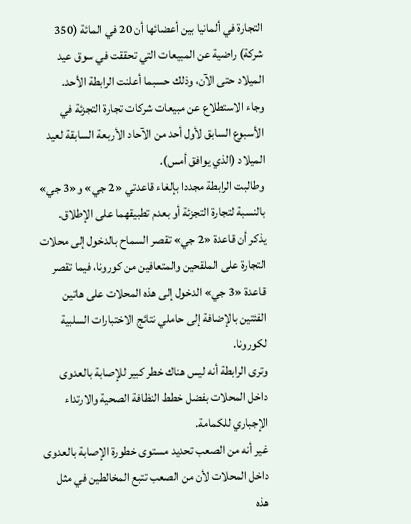التجارة في ألمانيا بين أعضائها أن 20 في المائة (350 شركة) راضية عن المبيعات التي تحققت في سوق عيد الميلاد حتى الآن، وذلك حسبما أعلنت الرابطة الأحد.
وجاء الاستطلاع عن مبيعات شركات تجارة التجزئة في الأسبوع السابق لأول أحد من الآحاد الأربعة السابقة لعيد الميلاد (الذي يوافق أمس).
وطالبت الرابطة مجددا بإلغاء قاعدتي «2 جي» و«3 جي» بالنسبة لتجارة التجزئة أو بعدم تطبيقهما على الإطلاق.
يذكر أن قاعدة «2 جي» تقصر السماح بالدخول إلى محلات التجارة على الملقحين والمتعافين من كورونا، فيما تقصر قاعدة «3 جي» الدخول إلى هذه المحلات على هاتين الفئتين بالإضافة إلى حاملي نتائج الاختبارات السلبية لكورونا.
وترى الرابطة أنه ليس هناك خطر كبير للإصابة بالعدوى داخل المحلات بفضل خطط النظافة الصحية والارتداء الإجباري للكمامة.
غير أنه من الصعب تحديد مستوى خطورة الإصابة بالعدوى داخل المحلات لأن من الصعب تتبع المخالطين في مثل هذه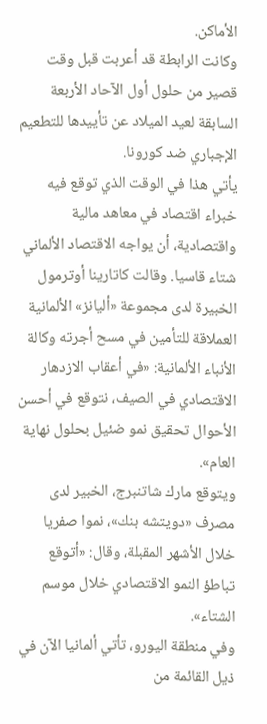الأماكن.
وكانت الرابطة قد أعربت قبل وقت قصير من حلول أول الآحاد الأربعة السابقة لعيد الميلاد عن تأييدها للتطعيم الإجباري ضد كورونا.
يأتي هذا في الوقت الذي توقع فيه خبراء اقتصاد في معاهد مالية واقتصادية، أن يواجه الاقتصاد الألماني شتاء قاسيا. وقالت كاتارينا أوترمول الخبيرة لدى مجموعة «أليانز» الألمانية العملاقة للتأمين في مسح أجرته وكالة الأنباء الألمانية: «في أعقاب الازدهار الاقتصادي في الصيف، نتوقع في أحسن الأحوال تحقيق نمو ضئيل بحلول نهاية العام».
ويتوقع مارك شاتنبرج، الخبير لدى مصرف «دويتشه بنك»، نموا صفريا خلال الأشهر المقبلة، وقال: «أتوقع تباطؤ النمو الاقتصادي خلال موسم الشتاء».
وفي منطقة اليورو، تأتي ألمانيا الآن في ذيل القائمة من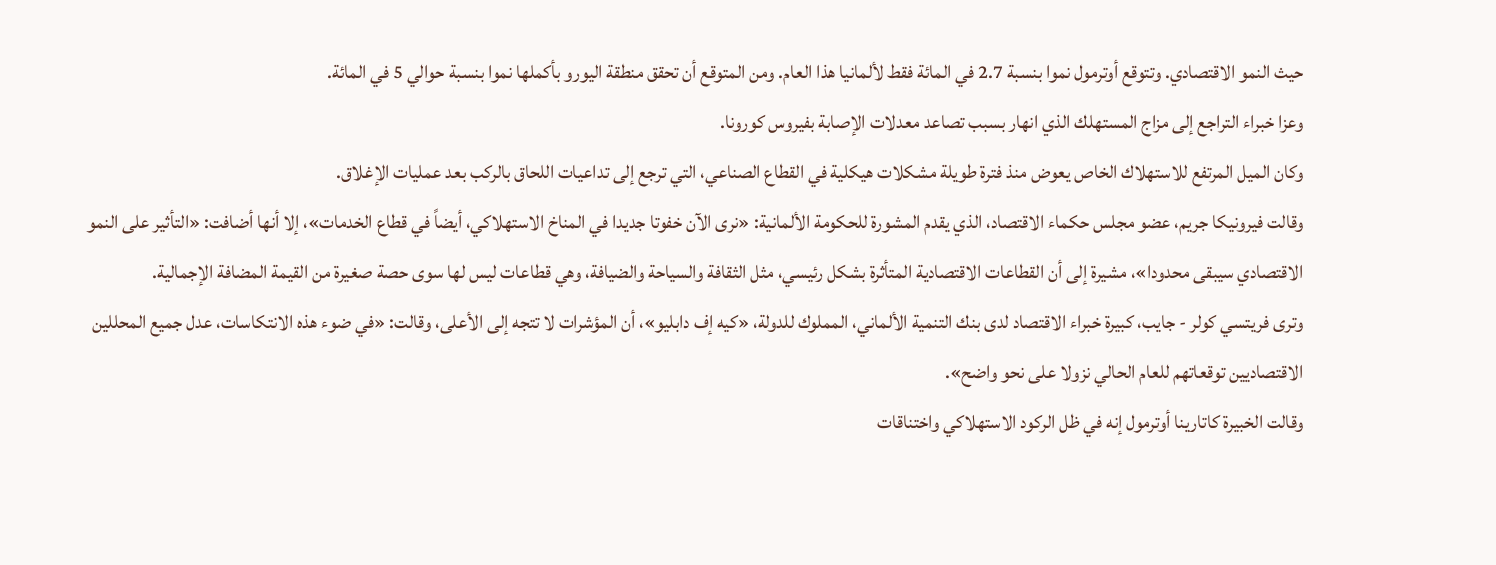حيث النمو الاقتصادي. وتتوقع أوترمول نموا بنسبة 2.7 في المائة فقط لألمانيا هذا العام. ومن المتوقع أن تحقق منطقة اليورو بأكملها نموا بنسبة حوالي 5 في المائة.
وعزا خبراء التراجع إلى مزاج المستهلك الذي انهار بسبب تصاعد معدلات الإصابة بفيروس كورونا.
وكان الميل المرتفع للاستهلاك الخاص يعوض منذ فترة طويلة مشكلات هيكلية في القطاع الصناعي، التي ترجع إلى تداعيات اللحاق بالركب بعد عمليات الإغلاق.
وقالت فيرونيكا جريم، عضو مجلس حكماء الاقتصاد، الذي يقدم المشورة للحكومة الألمانية: «نرى الآن خفوتا جديدا في المناخ الاستهلاكي، أيضاً في قطاع الخدمات»، إلا أنها أضافت: «التأثير على النمو الاقتصادي سيبقى محدودا»، مشيرة إلى أن القطاعات الاقتصادية المتأثرة بشكل رئيسي، مثل الثقافة والسياحة والضيافة، وهي قطاعات ليس لها سوى حصة صغيرة من القيمة المضافة الإجمالية.
وترى فريتسي كولر - جايب، كبيرة خبراء الاقتصاد لدى بنك التنمية الألماني، المملوك للدولة، «كيه إف دابليو»، أن المؤشرات لا تتجه إلى الأعلى، وقالت: «في ضوء هذه الانتكاسات، عدل جميع المحللين الاقتصاديين توقعاتهم للعام الحالي نزولا على نحو واضح».
وقالت الخبيرة كاتارينا أوترمول إنه في ظل الركود الاستهلاكي واختناقات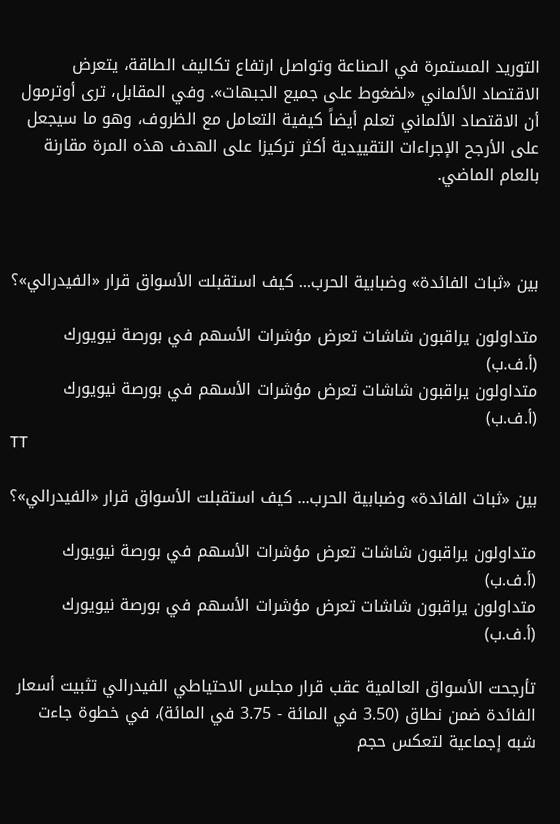التوريد المستمرة في الصناعة وتواصل ارتفاع تكاليف الطاقة، يتعرض الاقتصاد الألماني «لضغوط على جميع الجبهات». وفي المقابل، ترى أوترمول أن الاقتصاد الألماني تعلم أيضاً كيفية التعامل مع الظروف، وهو ما سيجعل على الأرجح الإجراءات التقييدية أكثر تركيزا على الهدف هذه المرة مقارنة بالعام الماضي.



بين «ثبات الفائدة» وضبابية الحرب... كيف استقبلت الأسواق قرار «الفيدرالي»؟

متداولون يراقبون شاشات تعرض مؤشرات الأسهم في بورصة نيويورك (أ.ف.ب)
متداولون يراقبون شاشات تعرض مؤشرات الأسهم في بورصة نيويورك (أ.ف.ب)
TT

بين «ثبات الفائدة» وضبابية الحرب... كيف استقبلت الأسواق قرار «الفيدرالي»؟

متداولون يراقبون شاشات تعرض مؤشرات الأسهم في بورصة نيويورك (أ.ف.ب)
متداولون يراقبون شاشات تعرض مؤشرات الأسهم في بورصة نيويورك (أ.ف.ب)

تأرجحت الأسواق العالمية عقب قرار مجلس الاحتياطي الفيدرالي تثبيت أسعار الفائدة ضمن نطاق (3.50 في المائة - 3.75 في المائة)، في خطوة جاءت شبه إجماعية لتعكس حجم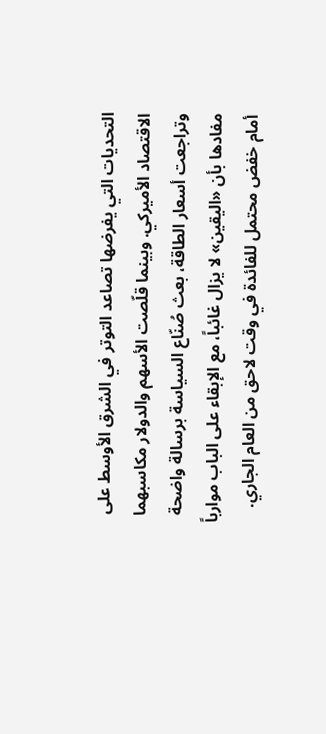التحديات التي يفرضها تصاعد التوتر في الشرق الأوسط على الاقتصاد الأميركي. وبينما قلّصت الأسهم والدولار مكاسبهما وتراجعت أسعار الطاقة، بعث صُنّاع السياسة برسالة واضحة مفادها بأن «اليقين» لا يزال غائباً، مع الإبقاء على الباب موارباً أمام خفض محتمل للفائدة في وقت لاحق من العام الجاري.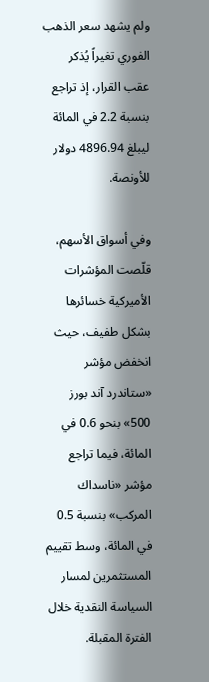ولم يشهد سعر الذهب الفوري تغيراً يُذكر عقب القرار، إذ تراجع بنسبة 2.2 في المائة ليبلغ 4896.94 دولار للأونصة.

وفي أسواق الأسهم، قلّصت المؤشرات الأميركية خسائرها بشكل طفيف، حيث انخفض مؤشر «ستاندرد آند بورز 500» بنحو 0.6 في المائة، فيما تراجع مؤشر «ناسداك المركب» بنسبة 0.5 في المائة، وسط تقييم المستثمرين لمسار السياسة النقدية خلال الفترة المقبلة.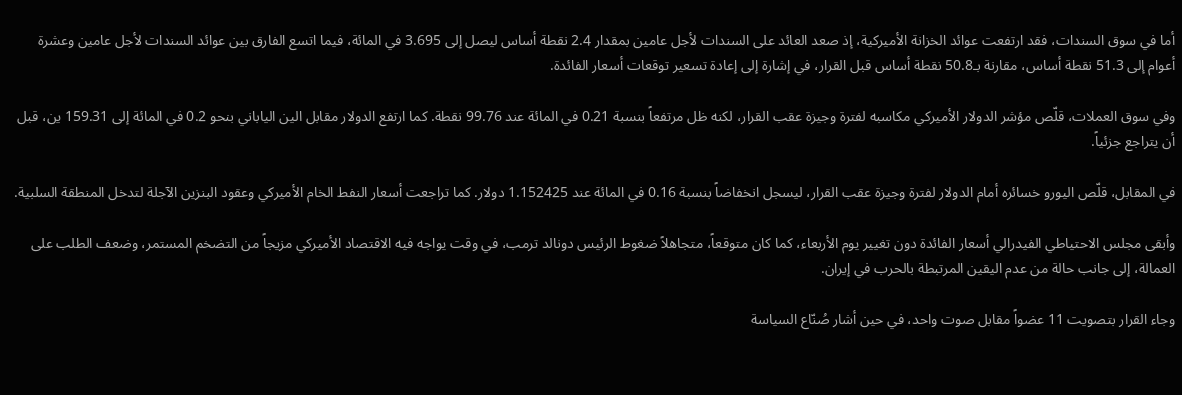أما في سوق السندات، فقد ارتفعت عوائد الخزانة الأميركية، إذ صعد العائد على السندات لأجل عامين بمقدار 2.4 نقطة أساس ليصل إلى 3.695 في المائة، فيما اتسع الفارق بين عوائد السندات لأجل عامين وعشرة أعوام إلى 51.3 نقطة أساس، مقارنة بـ50.8 نقطة أساس قبل القرار، في إشارة إلى إعادة تسعير توقعات أسعار الفائدة.

وفي سوق العملات، قلّص مؤشر الدولار الأميركي مكاسبه لفترة وجيزة عقب القرار، لكنه ظل مرتفعاً بنسبة 0.21 في المائة عند 99.76 نقطة. كما ارتفع الدولار مقابل الين الياباني بنحو 0.2 في المائة إلى 159.31 ين، قبل أن يتراجع جزئياً.

في المقابل، قلّص اليورو خسائره أمام الدولار لفترة وجيزة عقب القرار، ليسجل انخفاضاً بنسبة 0.16 في المائة عند 1.152425 دولار. كما تراجعت أسعار النفط الخام الأميركي وعقود البنزين الآجلة لتدخل المنطقة السلبية.

وأبقى مجلس الاحتياطي الفيدرالي أسعار الفائدة دون تغيير يوم الأربعاء، كما كان متوقعاً، متجاهلاً ضغوط الرئيس دونالد ترمب، في وقت يواجه فيه الاقتصاد الأميركي مزيجاً من التضخم المستمر، وضعف الطلب على العمالة، إلى جانب حالة من عدم اليقين المرتبطة بالحرب في إيران.

وجاء القرار بتصويت 11 عضواً مقابل صوت واحد، في حين أشار صُنّاع السياسة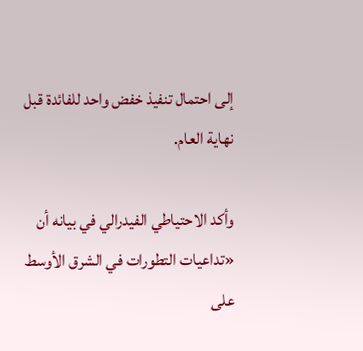إلى احتمال تنفيذ خفض واحد للفائدة قبل نهاية العام.

وأكد الاحتياطي الفيدرالي في بيانه أن «تداعيات التطورات في الشرق الأوسط على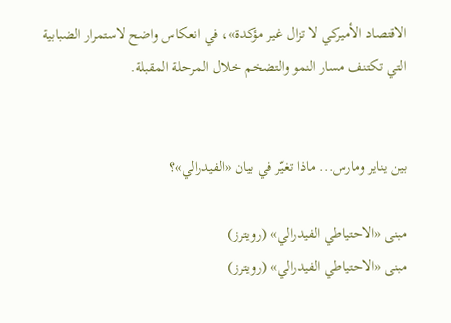الاقتصاد الأميركي لا تزال غير مؤكدة»، في انعكاس واضح لاستمرار الضبابية التي تكتنف مسار النمو والتضخم خلال المرحلة المقبلة.


بين يناير ومارس... ماذا تغيّر في بيان «الفيدرالي»؟

مبنى «الاحتياطي الفيدرالي» (رويترز)
مبنى «الاحتياطي الفيدرالي» (رويترز)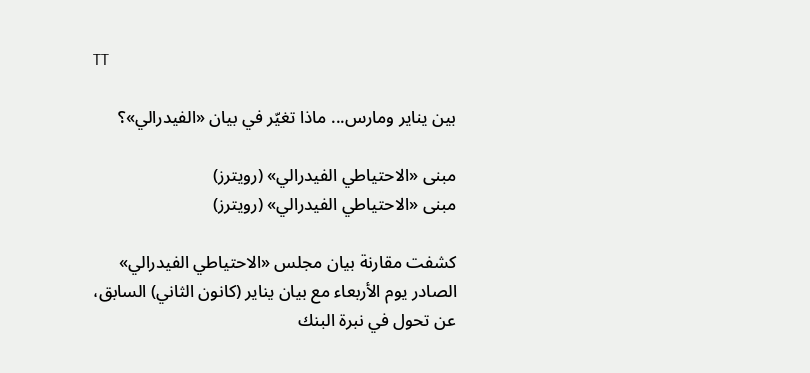TT

بين يناير ومارس... ماذا تغيّر في بيان «الفيدرالي»؟

مبنى «الاحتياطي الفيدرالي» (رويترز)
مبنى «الاحتياطي الفيدرالي» (رويترز)

كشفت مقارنة بيان مجلس «الاحتياطي الفيدرالي» الصادر يوم الأربعاء مع بيان يناير (كانون الثاني) السابق، عن تحول في نبرة البنك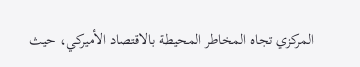المركزي تجاه المخاطر المحيطة بالاقتصاد الأميركي، حيث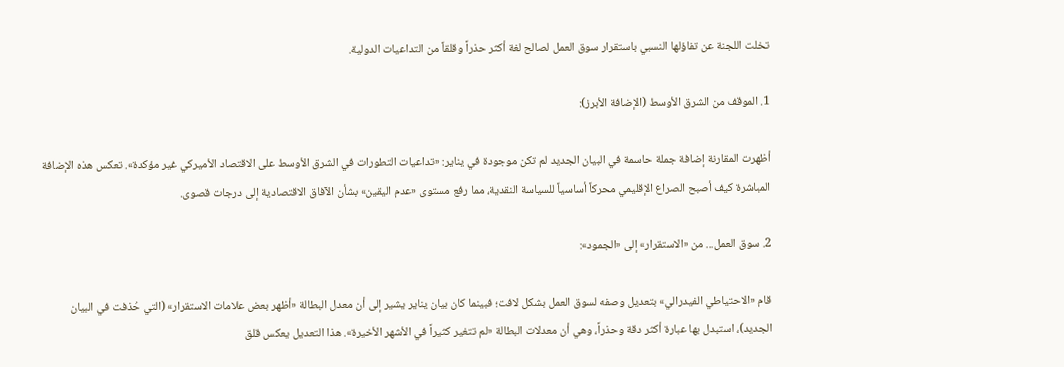تخلت اللجنة عن تفاؤلها النسبي باستقرار سوق العمل لصالح لغة أكثر حذراً وقلقاً من التداعيات الدولية.

1. الموقف من الشرق الأوسط (الإضافة الأبرز):

أظهرت المقارنة إضافة جملة حاسمة في البيان الجديد لم تكن موجودة في يناير: «تداعيات التطورات في الشرق الأوسط على الاقتصاد الأميركي غير مؤكدة». تعكس هذه الإضافة المباشرة كيف أصبح الصراع الإقليمي محركاً أساسياً للسياسة النقدية، مما رفع مستوى «عدم اليقين» بشأن الآفاق الاقتصادية إلى درجات قصوى.

2. سوق العمل... من «الاستقرار» إلى «الجمود»:

قام «الاحتياطي الفيدرالي» بتعديل وصفه لسوق العمل بشكل لافت؛ فبينما كان بيان يناير يشير إلى أن معدل البطالة «أظهر بعض علامات الاستقرار» (التي حُذفت في البيان الجديد)، استبدل بها عبارة أكثر دقة وحذراً، وهي أن معدلات البطالة «لم تتغير كثيراً في الأشهر الأخيرة». هذا التعديل يعكس قلق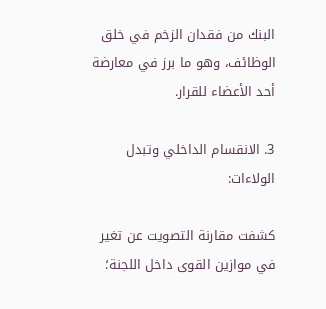البنك من فقدان الزخم في خلق الوظائف، وهو ما برز في معارضة أحد الأعضاء للقرار.

3. الانقسام الداخلي وتبدل الولاءات:

كشفت مقارنة التصويت عن تغير في موازين القوى داخل اللجنة؛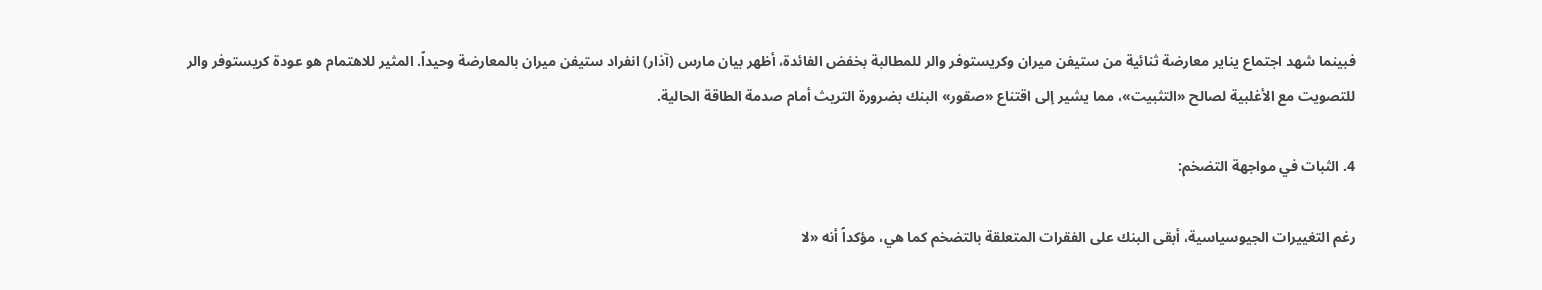فبينما شهد اجتماع يناير معارضة ثنائية من ستيفن ميران وكريستوفر والر للمطالبة بخفض الفائدة، أظهر بيان مارس (آذار) انفراد ستيفن ميران بالمعارضة وحيداً. المثير للاهتمام هو عودة كريستوفر والر للتصويت مع الأغلبية لصالح «التثبيت»، مما يشير إلى اقتناع «صقور» البنك بضرورة التريث أمام صدمة الطاقة الحالية.

4. الثبات في مواجهة التضخم:

رغم التغييرات الجيوسياسية، أبقى البنك على الفقرات المتعلقة بالتضخم كما هي، مؤكداً أنه «لا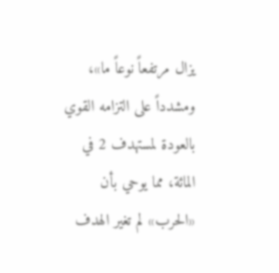يزال مرتفعاً نوعاً ما»، ومشدداً على التزامه القوي بالعودة لمستهدف 2 في المائة، مما يوحي بأن «الحرب» لم تغير الهدف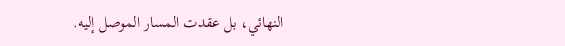النهائي، بل عقدت المسار الموصل إليه.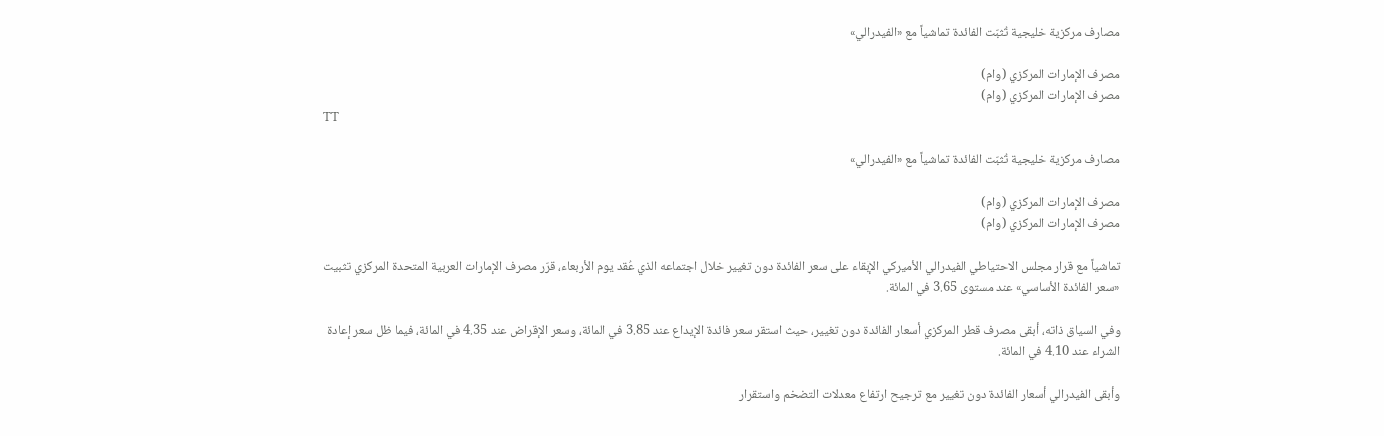مصارف مركزية خليجية تُثبّت الفائدة تماشياً مع «الفيدرالي»

مصرف الإمارات المركزي (وام)
مصرف الإمارات المركزي (وام)
TT

مصارف مركزية خليجية تُثبّت الفائدة تماشياً مع «الفيدرالي»

مصرف الإمارات المركزي (وام)
مصرف الإمارات المركزي (وام)

تماشياً مع قرار مجلس الاحتياطي الفيدرالي الأميركي الإبقاء على سعر الفائدة دون تغيير خلال اجتماعه الذي عُقد يوم الأربعاء، قرّر مصرف الإمارات العربية المتحدة المركزي تثبيت «سعر الفائدة الأساسي» عند مستوى 3.65 في المائة.

وفي السياق ذاته، أبقى مصرف قطر المركزي أسعار الفائدة دون تغيير، حيث استقر سعر فائدة الإيداع عند 3.85 في المائة، وسعر الإقراض عند 4.35 في المائة، فيما ظل سعر إعادة الشراء عند 4.10 في المائة.

وأبقى الفيدرالي أسعار الفائدة دون تغيير مع ترجيح ارتفاع معدلات التضخم واستقرار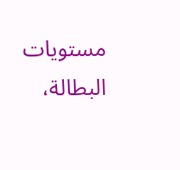مستويات البطالة،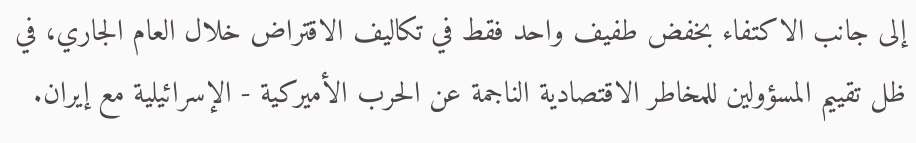إلى جانب الاكتفاء بخفض طفيف واحد فقط في تكاليف الاقتراض خلال العام الجاري، في ظل تقييم المسؤولين للمخاطر الاقتصادية الناجمة عن الحرب الأميركية - الإسرائيلية مع إيران.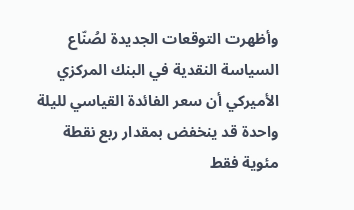وأظهرت التوقعات الجديدة لصُنّاع السياسة النقدية في البنك المركزي الأميركي أن سعر الفائدة القياسي لليلة واحدة قد ينخفض بمقدار ربع نقطة مئوية فقط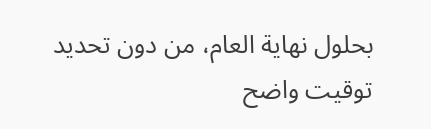بحلول نهاية العام، من دون تحديد توقيت واضح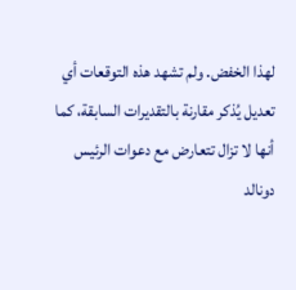لهذا الخفض. ولم تشهد هذه التوقعات أي تعديل يُذكر مقارنة بالتقديرات السابقة، كما أنها لا تزال تتعارض مع دعوات الرئيس دونالد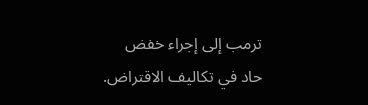ترمب إلى إجراء خفض حاد في تكاليف الاقتراض.